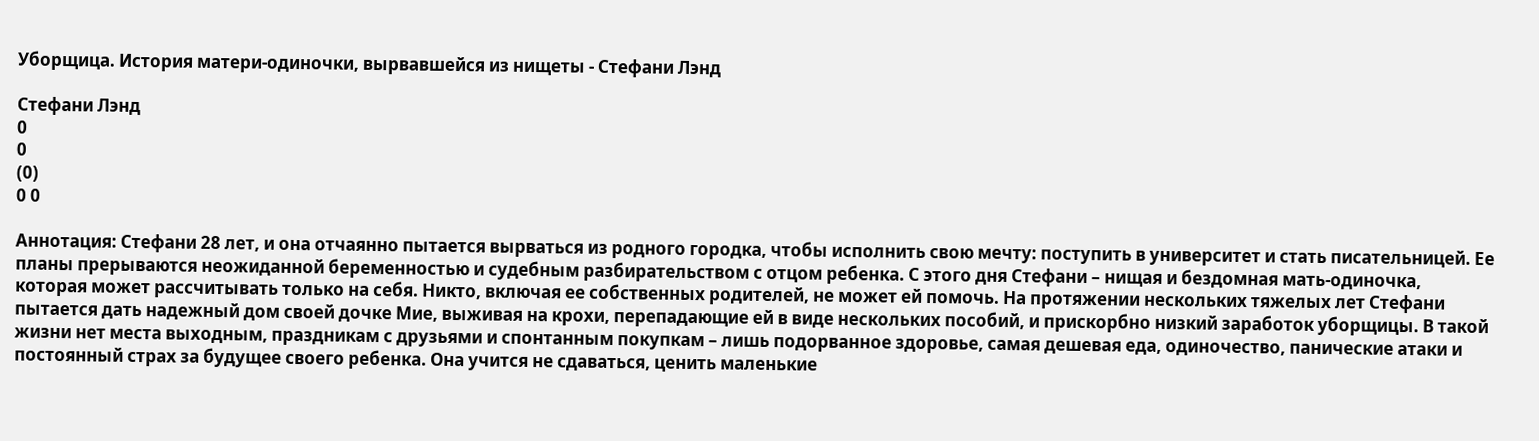Уборщица. История матери-одиночки, вырвавшейся из нищеты - Стефани Лэнд

Стефани Лэнд
0
0
(0)
0 0

Аннотация: Стефани 28 лет, и она отчаянно пытается вырваться из родного городка, чтобы исполнить свою мечту: поступить в университет и стать писательницей. Ее планы прерываются неожиданной беременностью и судебным разбирательством с отцом ребенка. С этого дня Стефани – нищая и бездомная мать-одиночка, которая может рассчитывать только на себя. Никто, включая ее собственных родителей, не может ей помочь. На протяжении нескольких тяжелых лет Стефани пытается дать надежный дом своей дочке Мие, выживая на крохи, перепадающие ей в виде нескольких пособий, и прискорбно низкий заработок уборщицы. В такой жизни нет места выходным, праздникам с друзьями и спонтанным покупкам – лишь подорванное здоровье, самая дешевая еда, одиночество, панические атаки и постоянный страх за будущее своего ребенка. Она учится не сдаваться, ценить маленькие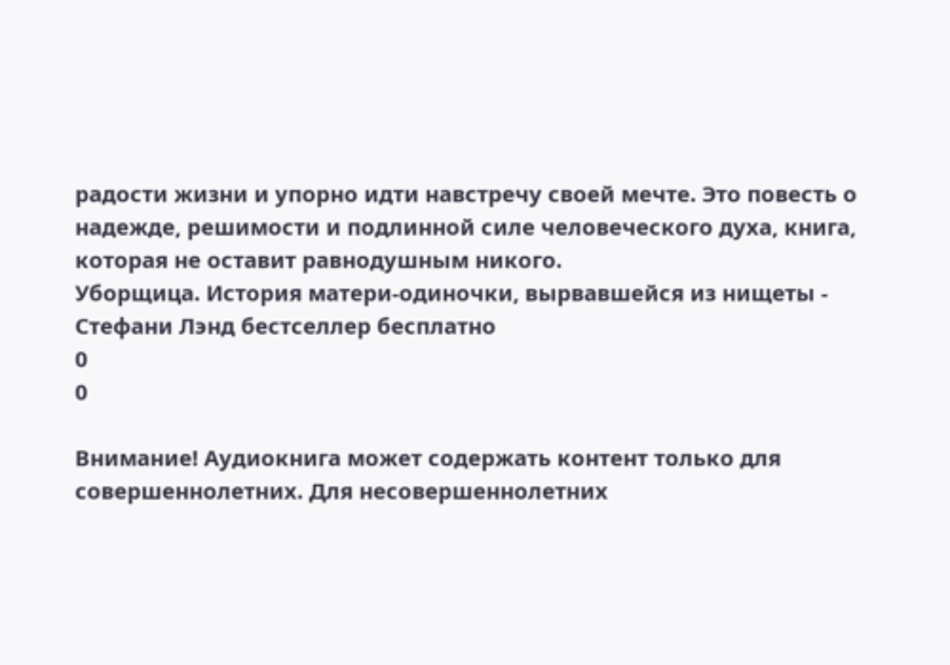радости жизни и упорно идти навстречу своей мечте. Это повесть о надежде, решимости и подлинной силе человеческого духа, книга, которая не оставит равнодушным никого.
Уборщица. История матери-одиночки, вырвавшейся из нищеты - Стефани Лэнд бестселлер бесплатно
0
0

Внимание! Аудиокнига может содержать контент только для совершеннолетних. Для несовершеннолетних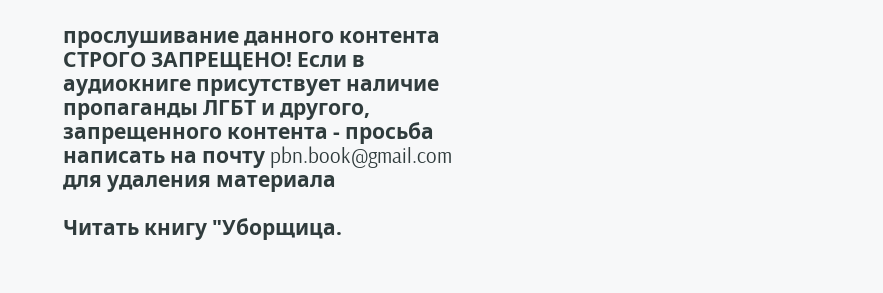прослушивание данного контента СТРОГО ЗАПРЕЩЕНО! Если в аудиокниге присутствует наличие пропаганды ЛГБТ и другого, запрещенного контента - просьба написать на почту pbn.book@gmail.com для удаления материала

Читать книгу "Уборщица.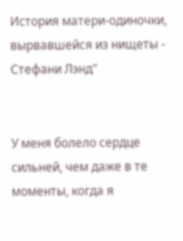История матери-одиночки, вырвавшейся из нищеты - Стефани Лэнд"


У меня болело сердце сильней, чем даже в те моменты, когда я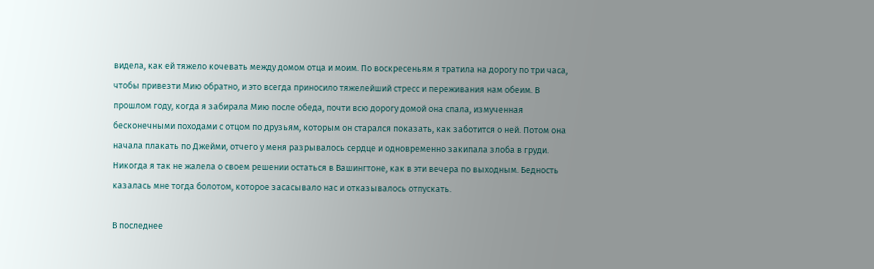видела, как ей тяжело кочевать между домом отца и моим. По воскресеньям я тратила на дорогу по три часа, чтобы привезти Мию обратно, и это всегда приносило тяжелейший стресс и переживания нам обеим. В прошлом году, когда я забирала Мию после обеда, почти всю дорогу домой она спала, измученная бесконечными походами с отцом по друзьям, которым он старался показать, как заботится о ней. Потом она начала плакать по Джейми, отчего у меня разрывалось сердце и одновременно закипала злоба в груди. Никогда я так не жалела о своем решении остаться в Вашингтоне, как в эти вечера по выходным. Бедность казалась мне тогда болотом, которое засасывало нас и отказывалось отпускать.

В последнее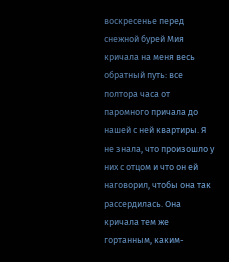воскресенье перед снежной бурей Мия кричала на меня весь обратный путь: все полтора часа от паромного причала до нашей с ней квартиры. Я не знала, что произошло у них с отцом и что он ей наговорил, чтобы она так рассердилась. Она кричала тем же гортанным, каким-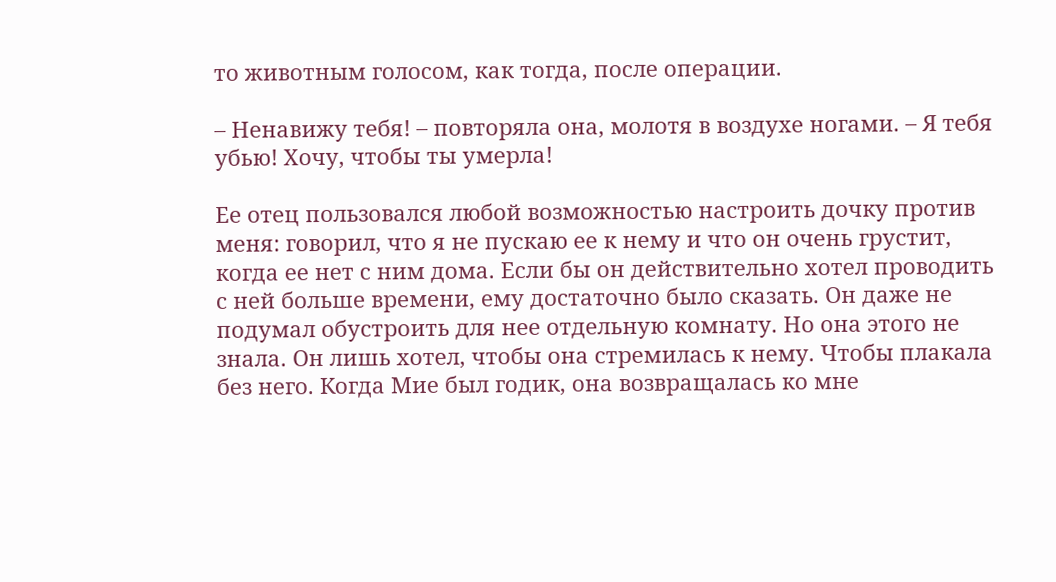то животным голосом, как тогда, после операции.

– Ненавижу тебя! – повторяла она, молотя в воздухе ногами. – Я тебя убью! Хочу, чтобы ты умерла!

Ее отец пользовался любой возможностью настроить дочку против меня: говорил, что я не пускаю ее к нему и что он очень грустит, когда ее нет с ним дома. Если бы он действительно хотел проводить с ней больше времени, ему достаточно было сказать. Он даже не подумал обустроить для нее отдельную комнату. Но она этого не знала. Он лишь хотел, чтобы она стремилась к нему. Чтобы плакала без него. Когда Мие был годик, она возвращалась ко мне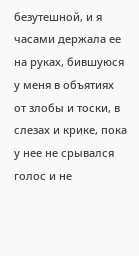безутешной, и я часами держала ее на руках, бившуюся у меня в объятиях от злобы и тоски, в слезах и крике, пока у нее не срывался голос и не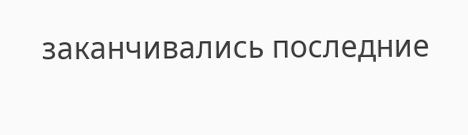заканчивались последние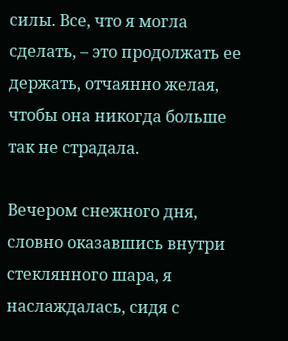силы. Все, что я могла сделать, – это продолжать ее держать, отчаянно желая, чтобы она никогда больше так не страдала.

Вечером снежного дня, словно оказавшись внутри стеклянного шара, я наслаждалась, сидя с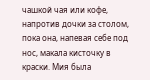чашкой чая или кофе, напротив дочки за столом, пока она, напевая себе под нос, макала кисточку в краски. Мия была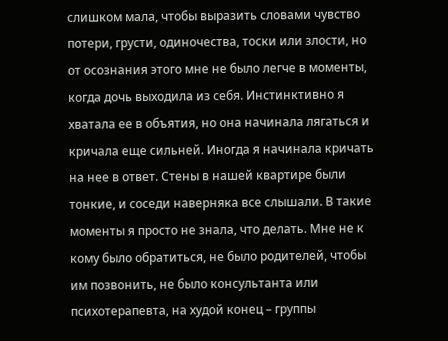слишком мала, чтобы выразить словами чувство потери, грусти, одиночества, тоски или злости, но от осознания этого мне не было легче в моменты, когда дочь выходила из себя. Инстинктивно я хватала ее в объятия, но она начинала лягаться и кричала еще сильней. Иногда я начинала кричать на нее в ответ. Стены в нашей квартире были тонкие, и соседи наверняка все слышали. В такие моменты я просто не знала, что делать. Мне не к кому было обратиться, не было родителей, чтобы им позвонить, не было консультанта или психотерапевта, на худой конец – группы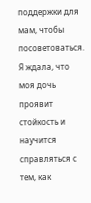поддержки для мам, чтобы посоветоваться. Я ждала, что моя дочь проявит стойкость и научится справляться с тем, как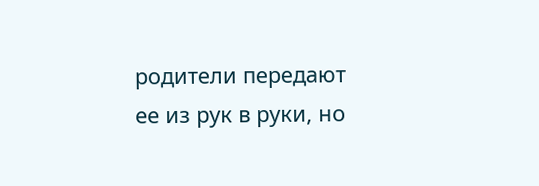родители передают ее из рук в руки, но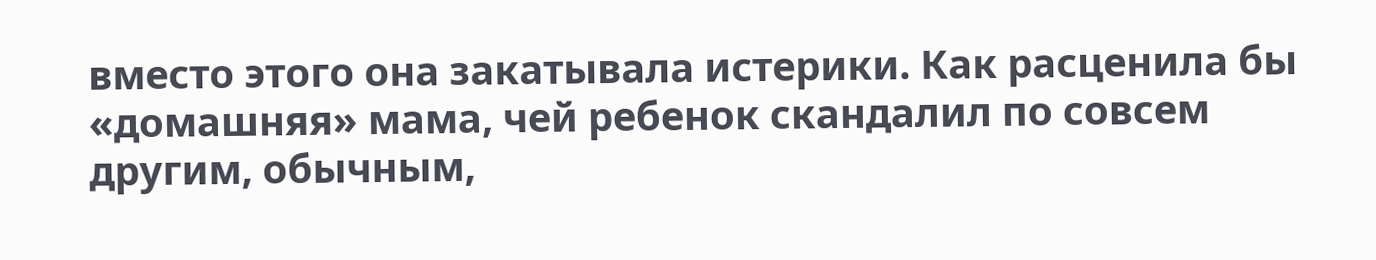вместо этого она закатывала истерики. Как расценила бы «домашняя» мама, чей ребенок скандалил по совсем другим, обычным,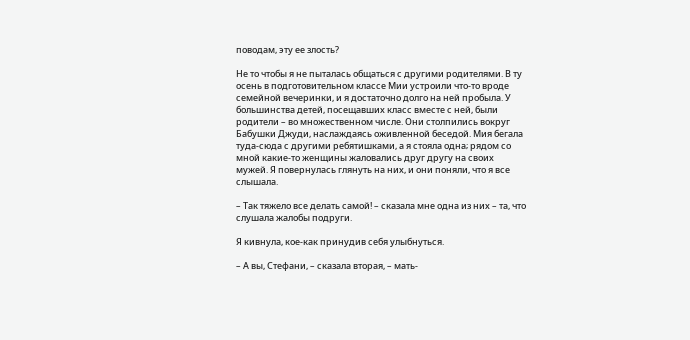поводам, эту ее злость?

Не то чтобы я не пыталась общаться с другими родителями. В ту осень в подготовительном классе Мии устроили что-то вроде семейной вечеринки, и я достаточно долго на ней пробыла. У большинства детей, посещавших класс вместе с ней, были родители – во множественном числе. Они столпились вокруг Бабушки Джуди, наслаждаясь оживленной беседой. Мия бегала туда-сюда с другими ребятишками, а я стояла одна; рядом со мной какие-то женщины жаловались друг другу на своих мужей. Я повернулась глянуть на них, и они поняли, что я все слышала.

– Так тяжело все делать самой! – сказала мне одна из них – та, что слушала жалобы подруги.

Я кивнула, кое-как принудив себя улыбнуться.

– А вы, Стефани, – сказала вторая, – мать-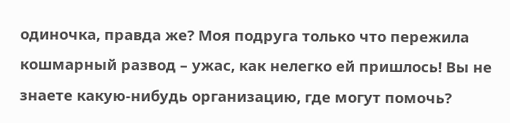одиночка, правда же? Моя подруга только что пережила кошмарный развод – ужас, как нелегко ей пришлось! Вы не знаете какую-нибудь организацию, где могут помочь?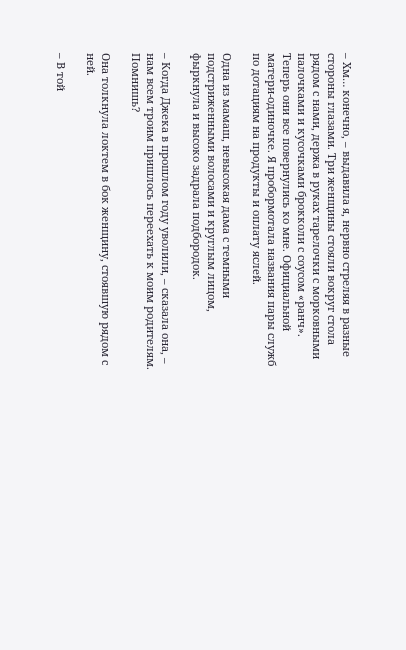– Хм… конечно, – выдавила я, нервно стреляя в разные стороны глазами. Три женщины стояли вокруг стола рядом с нами, держа в руках тарелочки с морковными палочками и кусочками брокколи с соусом «ранч». Теперь они все повернулись ко мне. Официальной матери-одиночке. Я пробормотала названия пары служб по дотациям на продукты и оплату яслей.

Одна из мамаш, невысокая дама с темными подстриженными волосами и круглым лицом, фыркнула и высоко задрала подбородок.

– Когда Джека в прошлом году уволили, – сказала она, – нам всем троим пришлось переехать к моим родителям. Помнишь?

Она толкнула локтем в бок женщину, стоявшую рядом с ней.

– В той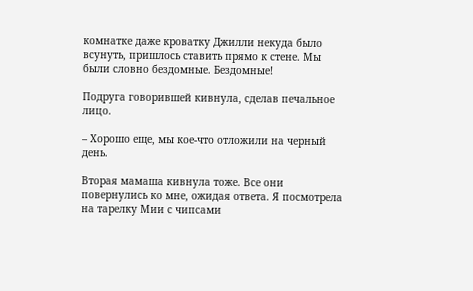комнатке даже кроватку Джилли некуда было всунуть, пришлось ставить прямо к стене. Мы были словно бездомные. Бездомные!

Подруга говорившей кивнула, сделав печальное лицо.

– Хорошо еще, мы кое-что отложили на черный день.

Вторая мамаша кивнула тоже. Все они повернулись ко мне, ожидая ответа. Я посмотрела на тарелку Мии с чипсами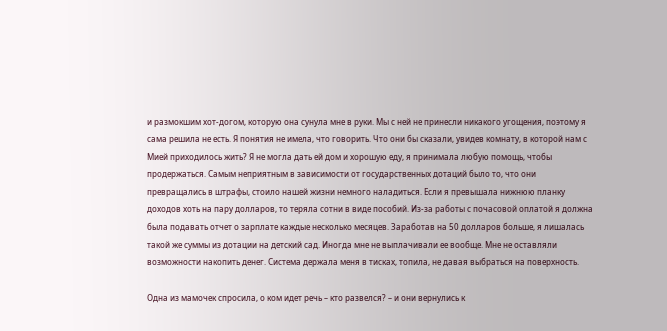и размокшим хот-догом, которую она сунула мне в руки. Мы с ней не принесли никакого угощения, поэтому я сама решила не есть. Я понятия не имела, что говорить. Что они бы сказали, увидев комнату, в которой нам с Мией приходилось жить? Я не могла дать ей дом и хорошую еду, я принимала любую помощь, чтобы продержаться. Самым неприятным в зависимости от государственных дотаций было то, что они превращались в штрафы, стоило нашей жизни немного наладиться. Если я превышала нижнюю планку доходов хоть на пару долларов, то теряла сотни в виде пособий. Из-за работы с почасовой оплатой я должна была подавать отчет о зарплате каждые несколько месяцев. Заработав на 50 долларов больше, я лишалась такой же суммы из дотации на детский сад. Иногда мне не выплачивали ее вообще. Мне не оставляли возможности накопить денег. Система держала меня в тисках, топила, не давая выбраться на поверхность.

Одна из мамочек спросила, о ком идет речь – кто развелся? – и они вернулись к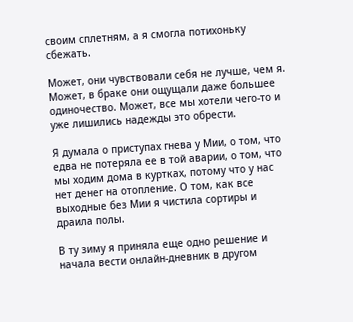своим сплетням, а я смогла потихоньку сбежать.

Может, они чувствовали себя не лучше, чем я. Может, в браке они ощущали даже большее одиночество. Может, все мы хотели чего-то и уже лишились надежды это обрести.

Я думала о приступах гнева у Мии, о том, что едва не потеряла ее в той аварии, о том, что мы ходим дома в куртках, потому что у нас нет денег на отопление. О том, как все выходные без Мии я чистила сортиры и драила полы.

В ту зиму я приняла еще одно решение и начала вести онлайн-дневник в другом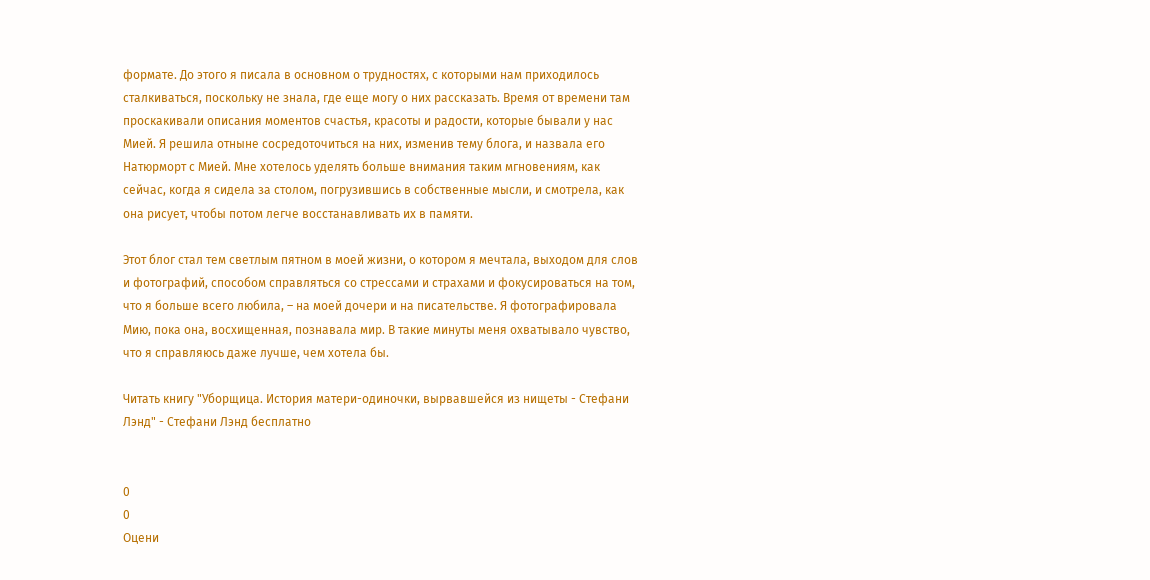формате. До этого я писала в основном о трудностях, с которыми нам приходилось сталкиваться, поскольку не знала, где еще могу о них рассказать. Время от времени там проскакивали описания моментов счастья, красоты и радости, которые бывали у нас Мией. Я решила отныне сосредоточиться на них, изменив тему блога, и назвала его Натюрморт с Мией. Мне хотелось уделять больше внимания таким мгновениям, как сейчас, когда я сидела за столом, погрузившись в собственные мысли, и смотрела, как она рисует, чтобы потом легче восстанавливать их в памяти.

Этот блог стал тем светлым пятном в моей жизни, о котором я мечтала, выходом для слов и фотографий, способом справляться со стрессами и страхами и фокусироваться на том, что я больше всего любила, – на моей дочери и на писательстве. Я фотографировала Мию, пока она, восхищенная, познавала мир. В такие минуты меня охватывало чувство, что я справляюсь даже лучше, чем хотела бы.

Читать книгу "Уборщица. История матери-одиночки, вырвавшейся из нищеты - Стефани Лэнд" - Стефани Лэнд бесплатно


0
0
Оцени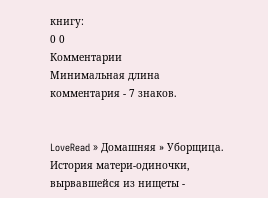книгу:
0 0
Комментарии
Минимальная длина комментария - 7 знаков.


LoveRead » Домашняя » Уборщица. История матери-одиночки, вырвавшейся из нищеты -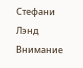Стефани Лэнд
Внимание